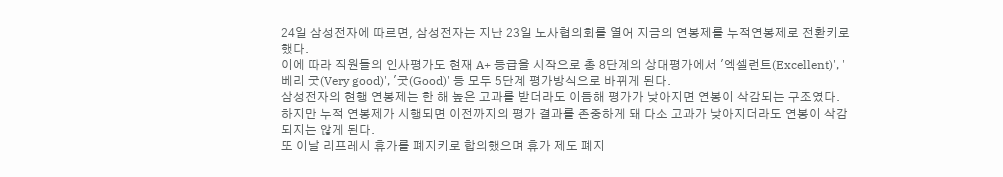24일 삼성전자에 따르면, 삼성전자는 지난 23일 노사협의회를 열어 지금의 연봉제를 누적연봉제로 전환키로 했다.
이에 따라 직원들의 인사평가도 현재 A+ 등급을 시작으로 총 8단계의 상대평가에서 '엑셀런트(Excellent)', '베리 굿(Very good)', '굿(Good)' 등 모두 5단계 평가방식으로 바뀌게 된다.
삼성전자의 현행 연봉제는 한 해 높은 고과를 받더라도 이듬해 평가가 낮아지면 연봉이 삭감되는 구조였다. 하지만 누적 연봉제가 시행되면 이전까지의 평가 결과를 존중하게 돼 다소 고과가 낮아지더라도 연봉이 삭감되지는 않게 된다.
또 이날 리프레시 휴가를 폐지키로 합의했으며 휴가 제도 폐지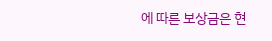에 따른 보상금은 현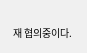재 협의중이다.